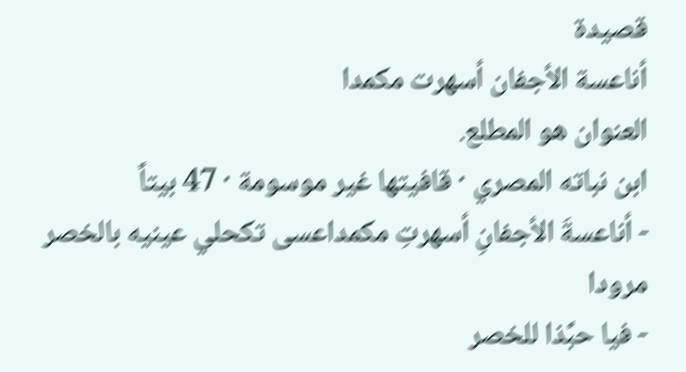قصيدة
أناعسة الأجفان أسهرت مكمدا
العنوان هو المطلع.
ابن نباته المصري · قافيتها غير موسومة · 47 بيتاً
- أناعسةَ الأجفانِ أسهرتِ مكمداعسى تكحلي عينيه بالخصر مرودا
- فيا حبَّذا للخصر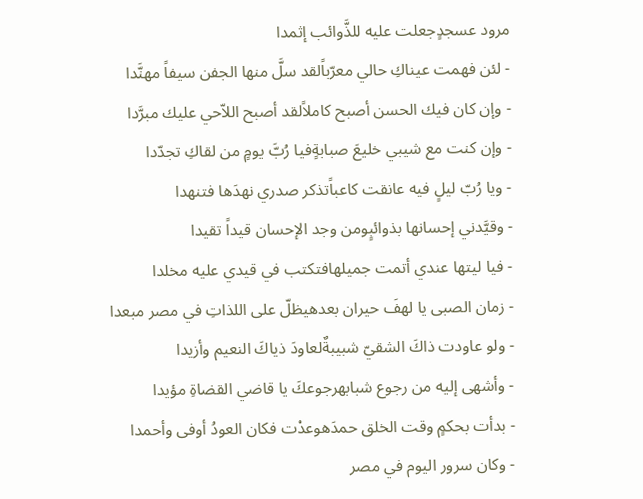مرود عسجدٍجعلت عليه للذَّوائب إثمدا
- لئن فهمت عيناكِ حالي معرّباًلقد سلَّ منها الجفن سيفاً مهنَّدا
- وإن كان فيك الحسن أصبح كاملاًلقد أصبح اللاّحي عليك مبرَّدا
- وإن كنت مع شيبي خليعَ صبابةٍفيا رُبَّ يومٍ من لقاكِ تجدّدا
- ويا رُبّ ليلٍ فيه عانقت كاعباًتذكر صدري نهدَها فتنهدا
- وقيَّدني إحسانها بذوائبٍومن وجد الإحسان قيداً تقيدا
- فيا ليتها عندي أتمت جميلهافتكتب في قيدي عليه مخلدا
- زمان الصبى يا لهفَ حيران بعدهيظلّ على اللذاتِ في مصر مبعدا
- ولو عاودت ذاكَ الشقيّ شبيبةٌلعاودَ ذياكَ النعيم وأزيدا
- وأشهى إليه من رجوع شبابهرجوعكَ يا قاضي القضاةِ مؤيدا
- بدأت بحكمٍ وقت الخلق حمدَهوعدْت فكان العودُ أوفى وأحمدا
- وكان سرور اليوم في مصر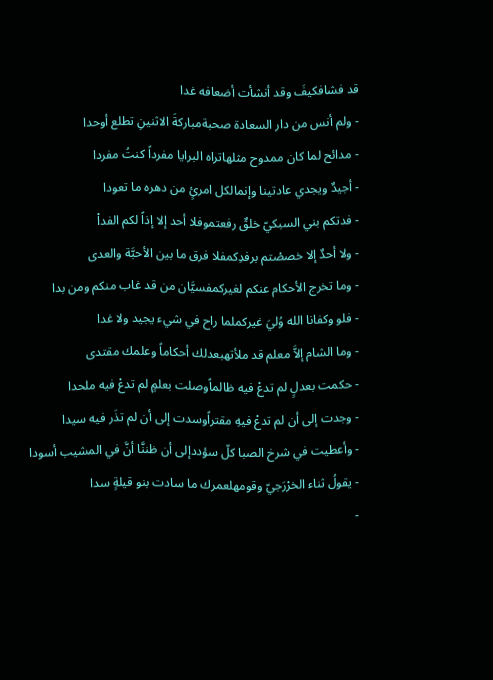قد فشافكيفَ وقد أنشأت أضعافه غدا
- ولم أنس من دار السعادة صحبةمباركةَ الاثنينِ تطلع أوحدا
- مدائح لما كان ممدوح مثلهاتراه البرايا مفرداً كنتُ مفردا
- أجيدٌ ويجدي عادتينا وإنمالكل امرئٍ من دهره ما تعودا
- فدتكم بني السبكيّ خلقٌ رفعتموفلا أحد إلا إذاً لكم الفداْ
- ولا أحدٌ إلا خصصْتم برفدِكمفلا فرق ما بين الأحبَّة والعدى
- وما تخرج الأحكام عنكم لغيركمفسيَّان من قد غاب منكم ومن بدا
- فلو وكفانا الله وُليَ غيركملما راح في شيء يجيد ولا غدا
- وما الشام إلاَّ معلم قد ملأتهبعدلك أحكاماً وعلمك مقتدى
- حكمت بعدلٍ لم تدعْ فيه ظالماًوصلت بعلمٍ لم تدعْ فيه ملحدا
- وجدت إلى أن لم تدعْ فيهِ مقتراًوسدت إلى أن لم تذَر فيه سيدا
- وأعطيت في شرخ الصبا كلّ سؤددإلى أن ظننَّا أنَّ في المشيب أسودا
- يقولُ ثناء الخرْرَجيّ وقومهلعمرك ما سادت بنو قيلةٍ سدا
-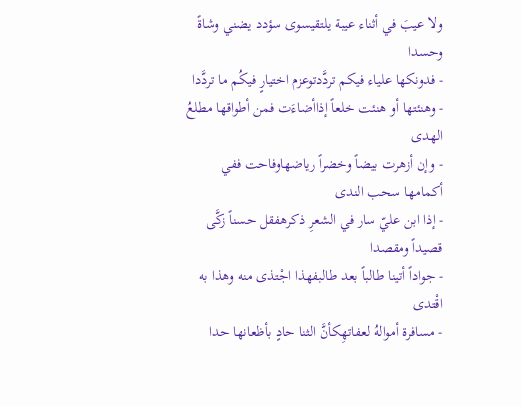ولا عيبَ في أثناء عيبة يلتقيسوى سؤدد يضني وشاةً وحسدا
- فدونكها علياء فيكم تردَّدتوعزم اختيارٍ فيكُم ما تردَّدا
- وهنئتها أو هنئت خلعاً إذاأضاءَت فمن أطواقها مطلعُ الهدى
- وإن أزهرت بيضاً وخضراً رياضهاوفاحت ففي أكمامها سحب الندى
- إذا ابن عليّ سار في الشعرِ ذكرهفقل حسناً زكَّى قصيداً ومقصدا
- جواداً أتينا طالباً بعد طالبفهذا اجْتذى منه وهذا به اقْتدى
- مسافرة أموالهُ لعفاتهِكأنَّ الثنا حادٍ بأظعانها حدا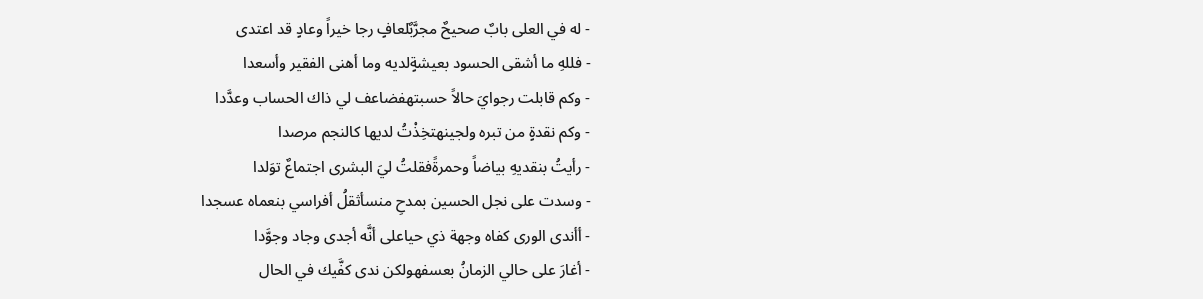- له في العلى بابٌ صحيحٌ مجرَّبٌلعافٍ رجا خيراً وعادٍ قد اعتدى
- فللهِ ما أشقى الحسود بعيشةٍلديه وما أهنى الفقير وأسعدا
- وكم قابلت رجوايَ حالاً حسبتهفضاعف لي ذاك الحساب وعدَّدا
- وكم نقدةٍ من تبره ولجينهتخِذْتُ لديها كالنجم مرصدا
- رأيتُ بنقديهِ بياضاً وحمرةًفقلتُ ليَ البشرى اجتماعٌ توَلدا
- وسدت على نجل الحسين بمدحِ منسأثقلُ أفراسي بنعماه عسجدا
- أأندى الورى كفاه وجهة ذي حياعلى أنَّه أجدى وجاد وجوَّدا
- أغارَ على حالي الزمانُ بعسفهولكن ندى كفَّيك في الحال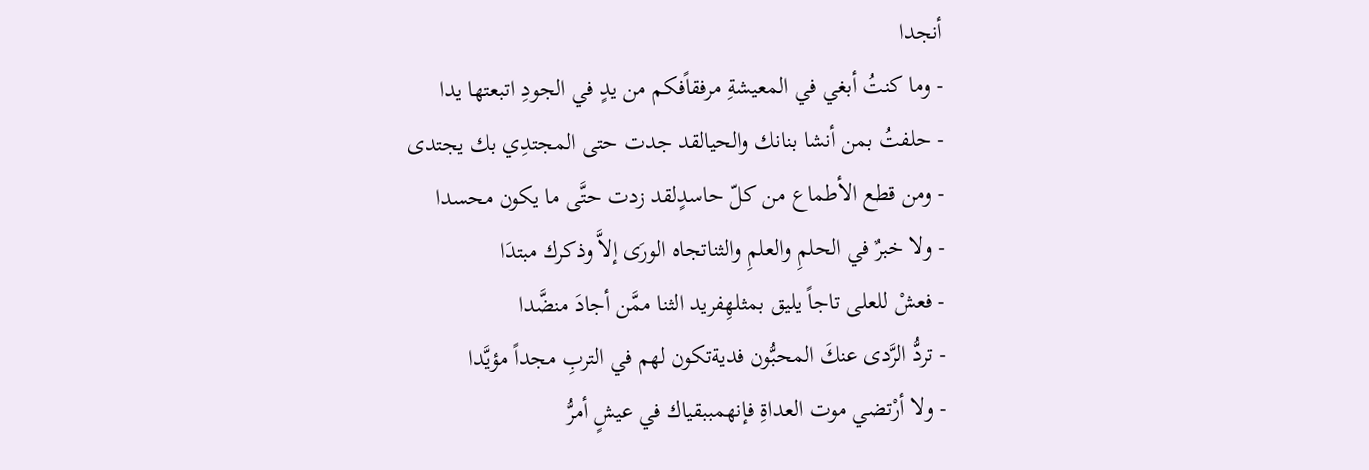أنجدا
- وما كنتُ أبغي في المعيشةِ مرفقاًفكم من يدٍ في الجودِ اتبعتها يدا
- حلفتُ بمن أنشا بنانك والحيالقد جدت حتى المجتدِي بك يجتدى
- ومن قطع الأطماع من كلّ حاسدٍلقد زدت حتَّى ما يكون محسدا
- ولا خبرٌ في الحلمِ والعلمِ والثناتجاه الورَى إلاَّ وذكرك مبتدَا
- فعشْ للعلى تاجاً يليق بمثلهِفريد الثنا ممَّن أجادَ منضَّدا
- تردُّ الرَّدى عنكَ المحبُّون فديةتكون لهم في التربِ مجداً مؤيَّدا
- ولا أرْتضي موت العداةِ فإنهمببقياك في عيشٍ أمرُّ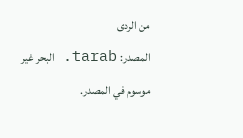من الردى
المصدر: tarab. البحر غير موسوم في المصدر.